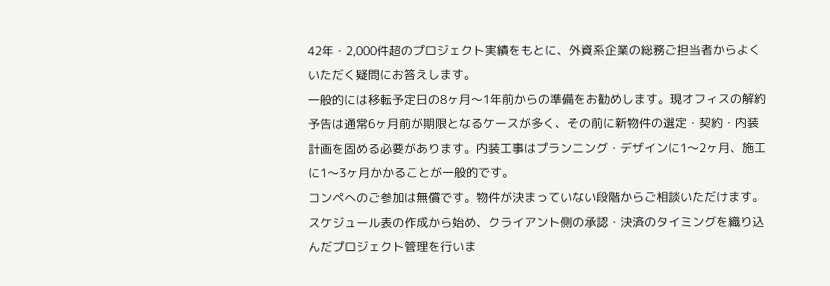42年・2,000件超のプロジェクト実績をもとに、外資系企業の総務ご担当者からよくいただく疑問にお答えします。
一般的には移転予定日の8ヶ月〜1年前からの準備をお勧めします。現オフィスの解約予告は通常6ヶ月前が期限となるケースが多く、その前に新物件の選定・契約・内装計画を固める必要があります。内装工事はプランニング・デザインに1〜2ヶ月、施工に1〜3ヶ月かかることが一般的です。
コンペへのご参加は無償です。物件が決まっていない段階からご相談いただけます。スケジュール表の作成から始め、クライアント側の承認・決済のタイミングを織り込んだプロジェクト管理を行いま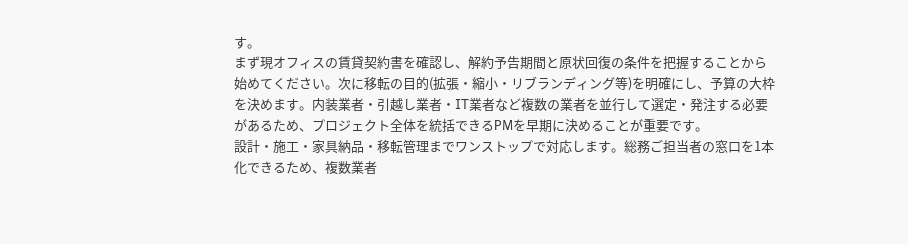す。
まず現オフィスの賃貸契約書を確認し、解約予告期間と原状回復の条件を把握することから始めてください。次に移転の目的(拡張・縮小・リブランディング等)を明確にし、予算の大枠を決めます。内装業者・引越し業者・IT業者など複数の業者を並行して選定・発注する必要があるため、プロジェクト全体を統括できるPMを早期に決めることが重要です。
設計・施工・家具納品・移転管理までワンストップで対応します。総務ご担当者の窓口を1本化できるため、複数業者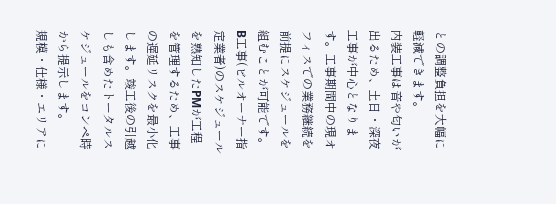との調整負担を大幅に軽減できます。
内装工事は音や匂いが出るため、土日・深夜工事が中心となります。工事期間中の現オフィスでの業務継続を前提にスケジュールを組むことが可能です。
B工事(ビルオーナー指定業者)のスケジュールを熟知したPMが工程を管理するため、工事の遅延リスクを最小化します。竣工後の引越しも含めたトータルスケジュールをコンペ時から提示します。
規模・仕様・エリアに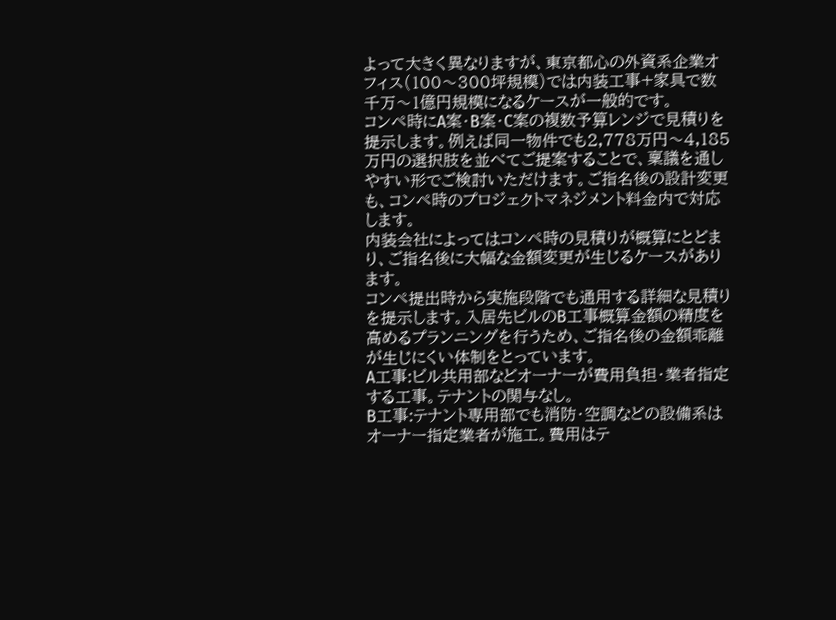よって大きく異なりますが、東京都心の外資系企業オフィス(100〜300坪規模)では内装工事+家具で数千万〜1億円規模になるケースが一般的です。
コンペ時にA案・B案・C案の複数予算レンジで見積りを提示します。例えば同一物件でも2,778万円〜4,185万円の選択肢を並べてご提案することで、稟議を通しやすい形でご検討いただけます。ご指名後の設計変更も、コンペ時のプロジェクトマネジメント料金内で対応します。
内装会社によってはコンペ時の見積りが概算にとどまり、ご指名後に大幅な金額変更が生じるケースがあります。
コンペ提出時から実施段階でも通用する詳細な見積りを提示します。入居先ビルのB工事概算金額の精度を高めるプランニングを行うため、ご指名後の金額乖離が生じにくい体制をとっています。
A工事:ビル共用部などオーナーが費用負担・業者指定する工事。テナントの関与なし。
B工事:テナント専用部でも消防・空調などの設備系はオーナー指定業者が施工。費用はテ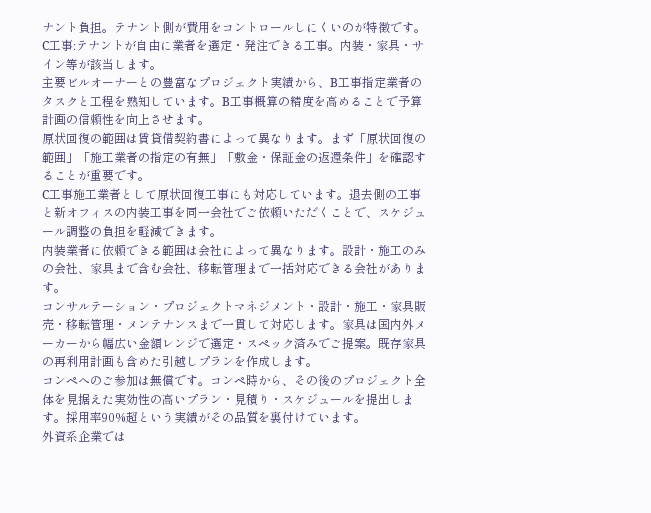ナント負担。テナント側が費用をコントロールしにくいのが特徴です。
C工事:テナントが自由に業者を選定・発注できる工事。内装・家具・サイン等が該当します。
主要ビルオーナーとの豊富なプロジェクト実績から、B工事指定業者のタスクと工程を熟知しています。B工事概算の精度を高めることで予算計画の信頼性を向上させます。
原状回復の範囲は賃貸借契約書によって異なります。まず「原状回復の範囲」「施工業者の指定の有無」「敷金・保証金の返還条件」を確認することが重要です。
C工事施工業者として原状回復工事にも対応しています。退去側の工事と新オフィスの内装工事を同一会社でご依頼いただくことで、スケジュール調整の負担を軽減できます。
内装業者に依頼できる範囲は会社によって異なります。設計・施工のみの会社、家具まで含む会社、移転管理まで一括対応できる会社があります。
コンサルテーション・プロジェクトマネジメント・設計・施工・家具販売・移転管理・メンテナンスまで一貫して対応します。家具は国内外メーカーから幅広い金額レンジで選定・スペック済みでご提案。既存家具の再利用計画も含めた引越しプランを作成します。
コンペへのご参加は無償です。コンペ時から、その後のプロジェクト全体を見据えた実効性の高いプラン・見積り・スケジュールを提出します。採用率90%超という実績がその品質を裏付けています。
外資系企業では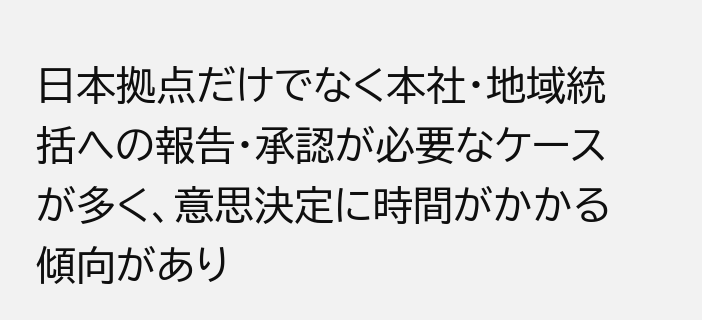日本拠点だけでなく本社・地域統括への報告・承認が必要なケースが多く、意思決定に時間がかかる傾向があり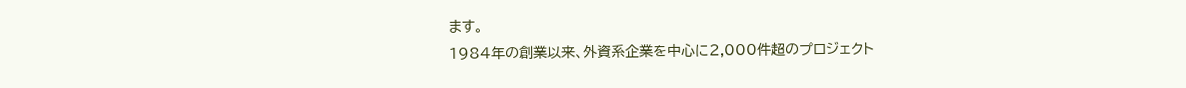ます。
1984年の創業以来、外資系企業を中心に2,000件超のプロジェクト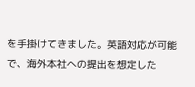を手掛けてきました。英語対応が可能で、海外本社への提出を想定した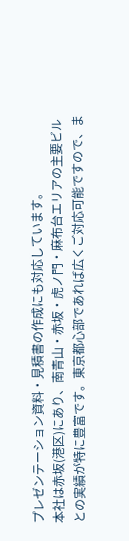プレゼンテーション資料・見積書の作成にも対応しています。
本社は赤坂(港区)にあり、南青山・赤坂・虎ノ門・麻布台エリアの主要ビルとの実績が特に豊富です。東京都心部であれば広くご対応可能ですので、ま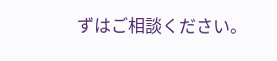ずはご相談ください。